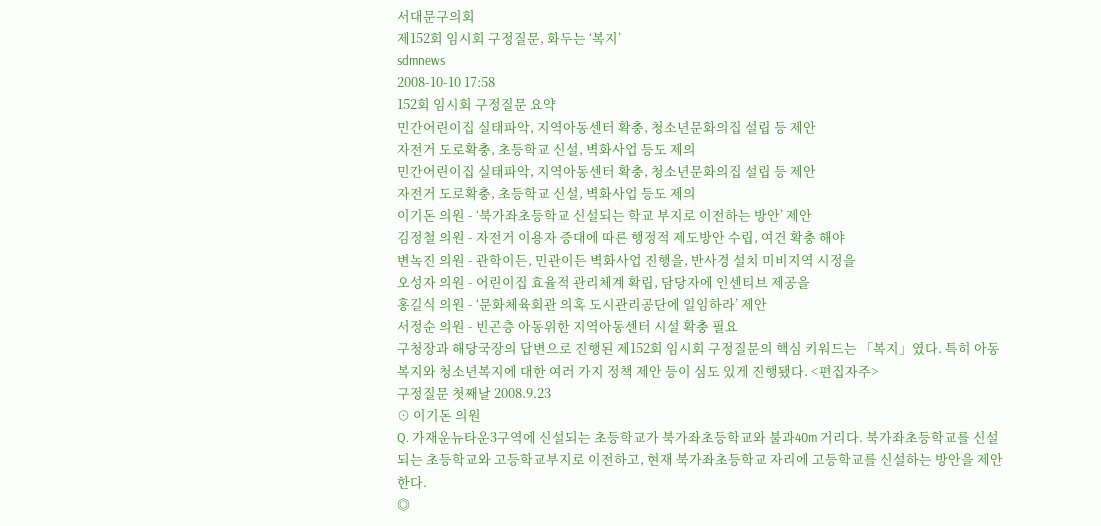서대문구의회
제152회 임시회 구정질문, 화두는 ‘복지’
sdmnews
2008-10-10 17:58
152회 임시회 구정질문 요약
민간어린이집 실태파악, 지역아동센터 확충, 청소년문화의집 설립 등 제안
자전거 도로확충, 초등학교 신설, 벽화사업 등도 제의
민간어린이집 실태파악, 지역아동센터 확충, 청소년문화의집 설립 등 제안
자전거 도로확충, 초등학교 신설, 벽화사업 등도 제의
이기돈 의원 - ‘북가좌초등학교 신설되는 학교 부지로 이전하는 방안’ 제안
김정철 의원 - 자전거 이용자 증대에 따른 행정적 제도방안 수립, 여건 확충 해야
변녹진 의원 - 관학이든, 민관이든 벽화사업 진행을, 반사경 설치 미비지역 시정을
오성자 의원 - 어린이집 효율적 관리체계 확립, 담당자에 인센티브 제공을
홍길식 의원 - ‘문화체육회관 의혹 도시관리공단에 일임하라’ 제안
서정순 의원 - 빈곤층 아동위한 지역아동센터 시설 확충 필요
구청장과 해당국장의 답변으로 진행된 제152회 임시회 구정질문의 핵심 키워드는 「복지」였다. 특히 아동복지와 청소년복지에 대한 여러 가지 정책 제안 등이 심도 있게 진행됐다. <편집자주>
구정질문 첫째날 2008.9.23
⊙ 이기돈 의원
Q. 가재운뉴타운3구역에 신설되는 초등학교가 북가좌초등학교와 불과40m 거리다. 북가좌초등학교를 신설되는 초등학교와 고등학교부지로 이전하고, 현재 북가좌초등학교 자리에 고등학교를 신설하는 방안을 제안한다.
◎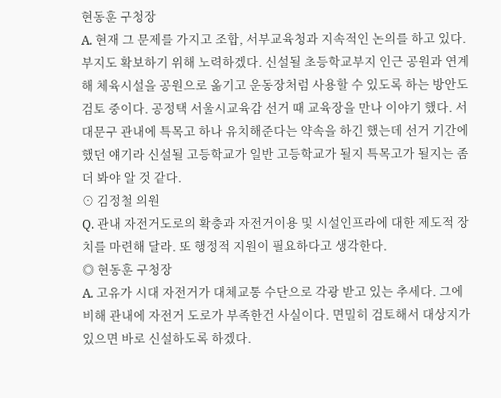현동훈 구청장
A. 현재 그 문제를 가지고 조합, 서부교육청과 지속적인 논의를 하고 있다. 부지도 확보하기 위해 노력하겠다. 신설될 초등학교부지 인근 공원과 연계해 체육시설을 공원으로 옮기고 운동장처럼 사용할 수 있도록 하는 방안도 검토 중이다. 공정택 서울시교육감 선거 때 교육장을 만나 이야기 했다. 서대문구 관내에 특목고 하나 유치해준다는 약속을 하긴 했는데 선거 기간에 했던 얘기라 신설될 고등학교가 일반 고등학교가 될지 특목고가 될지는 좀 더 봐야 알 것 같다.
⊙ 김정철 의원
Q. 관내 자전거도로의 확충과 자전거이용 및 시설인프라에 대한 제도적 장치를 마련해 달라. 또 행정적 지원이 필요하다고 생각한다.
◎ 현동훈 구청장
A. 고유가 시대 자전거가 대체교통 수단으로 각광 받고 있는 추세다. 그에 비해 관내에 자전거 도로가 부족한건 사실이다. 면밀히 검토해서 대상지가 있으면 바로 신설하도록 하겠다.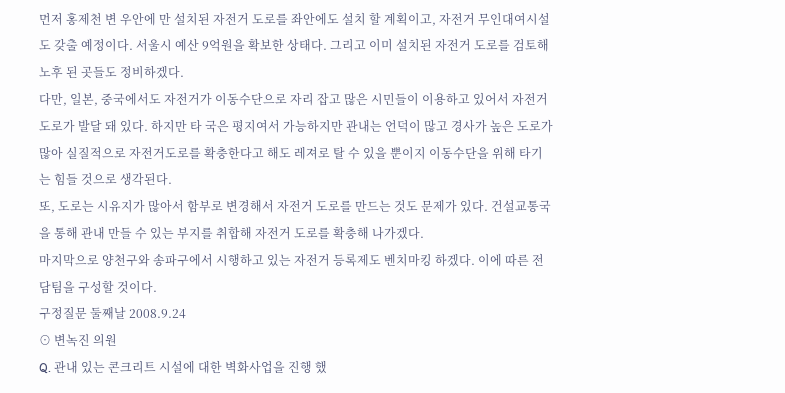먼저 홍제천 변 우안에 만 설치된 자전거 도로를 좌안에도 설치 할 계획이고, 자전거 무인대여시설도 갖출 예정이다. 서울시 예산 9억원을 확보한 상태다. 그리고 이미 설치된 자전거 도로를 검토해 노후 된 곳들도 정비하겠다.
다만, 일본, 중국에서도 자전거가 이동수단으로 자리 잡고 많은 시민들이 이용하고 있어서 자전거 도로가 발달 돼 있다. 하지만 타 국은 평지여서 가능하지만 관내는 언덕이 많고 경사가 높은 도로가 많아 실질적으로 자전거도로를 확충한다고 해도 레져로 탈 수 있을 뿐이지 이동수단을 위해 타기는 힘들 것으로 생각된다.
또, 도로는 시유지가 많아서 함부로 변경해서 자전거 도로를 만드는 것도 문제가 있다. 건설교통국을 통해 관내 만들 수 있는 부지를 취합해 자전거 도로를 확충해 나가겠다.
마지막으로 양천구와 송파구에서 시행하고 있는 자전거 등록제도 벤치마킹 하겠다. 이에 따른 전담팀을 구성할 것이다.
구정질문 둘째날 2008.9.24
⊙ 변녹진 의원
Q. 관내 있는 콘크리트 시설에 대한 벽화사업을 진행 했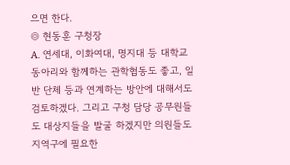으면 한다.
◎ 현동훈 구청장
A. 연세대, 이화여대, 명지대 등 대학교 동아리와 함께하는 관학협동도 좋고, 일반 단체 등과 연계하는 방안에 대해서도 검토하겠다. 그리고 구청 담당 공무원들도 대상지들을 발굴 하겠지만 의원들도 지역구에 필요한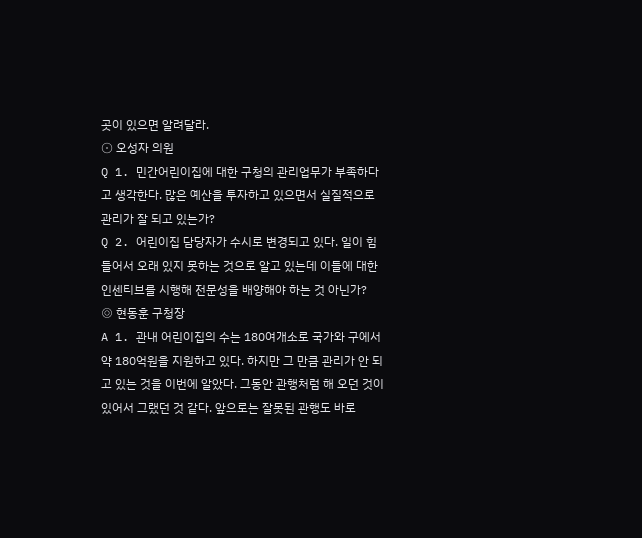곳이 있으면 알려달라.
⊙ 오성자 의원
Q 1. 민간어린이집에 대한 구청의 관리업무가 부족하다고 생각한다. 많은 예산을 투자하고 있으면서 실질적으로 관리가 잘 되고 있는가?
Q 2. 어린이집 담당자가 수시로 변경되고 있다. 일이 힘들어서 오래 있지 못하는 것으로 알고 있는데 이들에 대한 인센티브를 시행해 전문성을 배양해야 하는 것 아닌가?
◎ 현동훈 구청장
A 1. 관내 어린이집의 수는 180여개소로 국가와 구에서 약 180억원을 지원하고 있다. 하지만 그 만큼 관리가 안 되고 있는 것을 이번에 알았다. 그동안 관행처럼 해 오던 것이 있어서 그랬던 것 같다. 앞으로는 잘못된 관행도 바로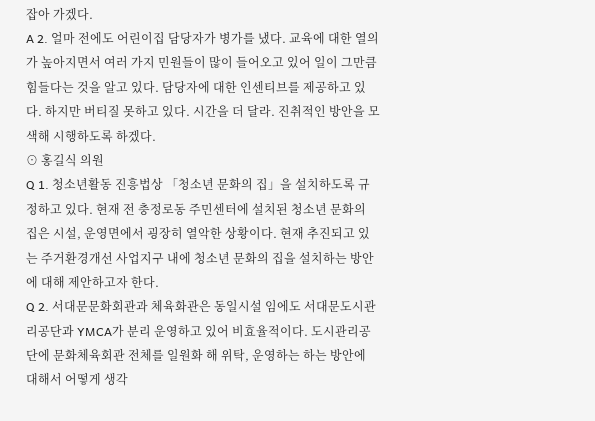잡아 가겠다.
A 2. 얼마 전에도 어린이집 담당자가 병가를 냈다. 교육에 대한 열의가 높아지면서 여러 가지 민원들이 많이 들어오고 있어 일이 그만큼 힘들다는 것을 알고 있다. 담당자에 대한 인센티브를 제공하고 있다. 하지만 버티질 못하고 있다. 시간을 더 달라. 진취적인 방안을 모색해 시행하도록 하겠다.
⊙ 홍길식 의원
Q 1. 청소년활동 진흥법상 「청소년 문화의 집」을 설치하도록 규정하고 있다. 현재 전 충정로동 주민센터에 설치된 청소년 문화의 집은 시설, 운영면에서 굉장히 열악한 상황이다. 현재 추진되고 있는 주거환경개선 사업지구 내에 청소년 문화의 집을 설치하는 방안에 대해 제안하고자 한다.
Q 2. 서대문문화회관과 체육화관은 동일시설 임에도 서대문도시관리공단과 YMCA가 분리 운영하고 있어 비효율적이다. 도시관리공단에 문화체육회관 전체를 일원화 해 위탁, 운영하는 하는 방안에 대해서 어떻게 생각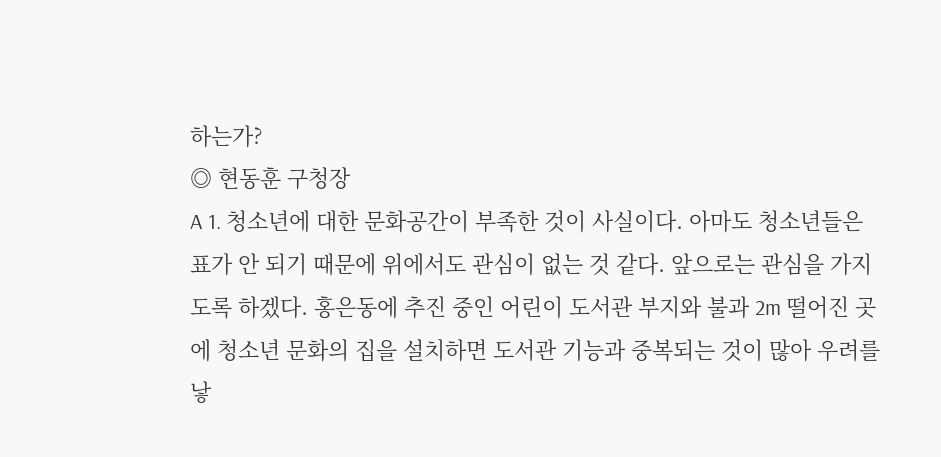하는가?
◎ 현동훈 구청장
A 1. 청소년에 대한 문화공간이 부족한 것이 사실이다. 아마도 청소년들은 표가 안 되기 때문에 위에서도 관심이 없는 것 같다. 앞으로는 관심을 가지도록 하겠다. 홍은동에 추진 중인 어린이 도서관 부지와 불과 2m 떨어진 곳에 청소년 문화의 집을 설치하면 도서관 기능과 중복되는 것이 많아 우려를 낳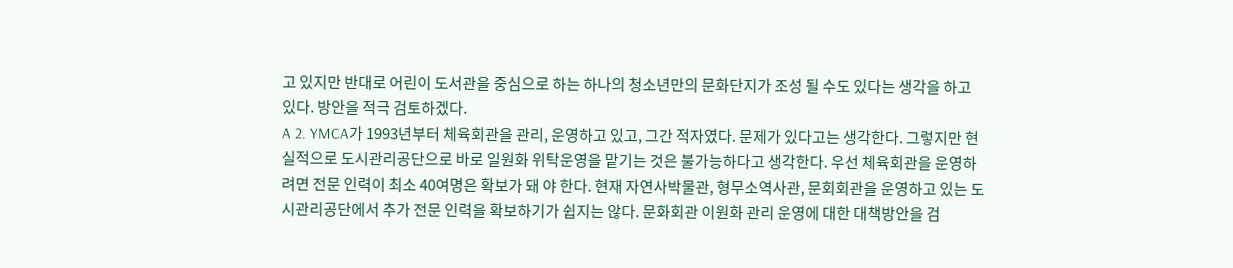고 있지만 반대로 어린이 도서관을 중심으로 하는 하나의 청소년만의 문화단지가 조성 될 수도 있다는 생각을 하고 있다. 방안을 적극 검토하겠다.
A 2. YMCA가 1993년부터 체육회관을 관리, 운영하고 있고, 그간 적자였다. 문제가 있다고는 생각한다. 그렇지만 현실적으로 도시관리공단으로 바로 일원화 위탁운영을 맡기는 것은 불가능하다고 생각한다. 우선 체육회관을 운영하려면 전문 인력이 최소 40여명은 확보가 돼 야 한다. 현재 자연사박물관, 형무소역사관, 문회회관을 운영하고 있는 도시관리공단에서 추가 전문 인력을 확보하기가 쉽지는 않다. 문화회관 이원화 관리 운영에 대한 대책방안을 검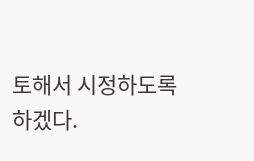토해서 시정하도록 하겠다.